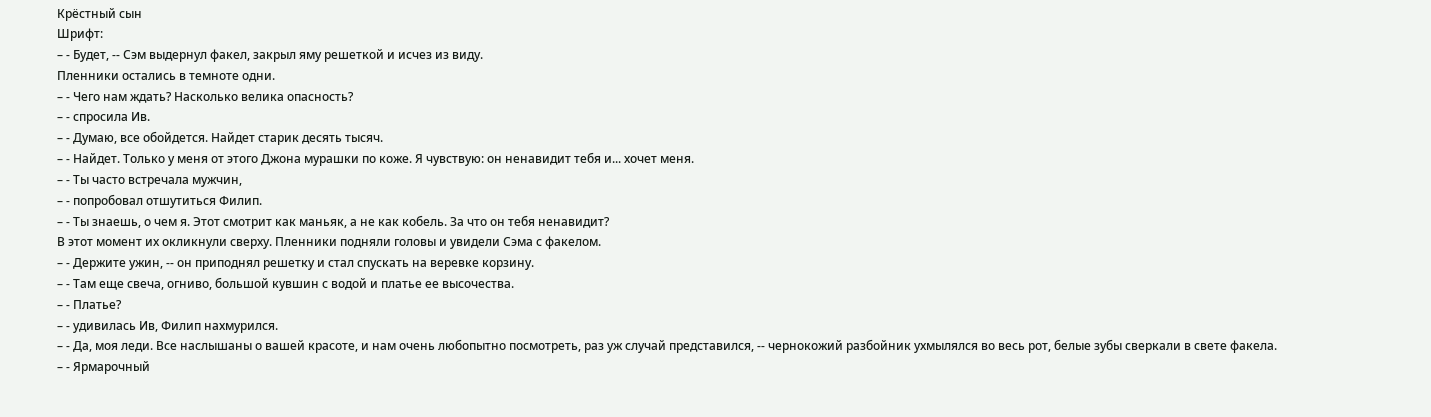Крёстный сын
Шрифт:
– - Будет, -- Сэм выдернул факел, закрыл яму решеткой и исчез из виду.
Пленники остались в темноте одни.
– - Чего нам ждать? Насколько велика опасность?
– - спросила Ив.
– - Думаю, все обойдется. Найдет старик десять тысяч.
– - Найдет. Только у меня от этого Джона мурашки по коже. Я чувствую: он ненавидит тебя и... хочет меня.
– - Ты часто встречала мужчин,
– - попробовал отшутиться Филип.
– - Ты знаешь, о чем я. Этот смотрит как маньяк, а не как кобель. За что он тебя ненавидит?
В этот момент их окликнули сверху. Пленники подняли головы и увидели Сэма с факелом.
– - Держите ужин, -- он приподнял решетку и стал спускать на веревке корзину.
– - Там еще свеча, огниво, большой кувшин с водой и платье ее высочества.
– - Платье?
– - удивилась Ив, Филип нахмурился.
– - Да, моя леди. Все наслышаны о вашей красоте, и нам очень любопытно посмотреть, раз уж случай представился, -- чернокожий разбойник ухмылялся во весь рот, белые зубы сверкали в свете факела.
– - Ярмарочный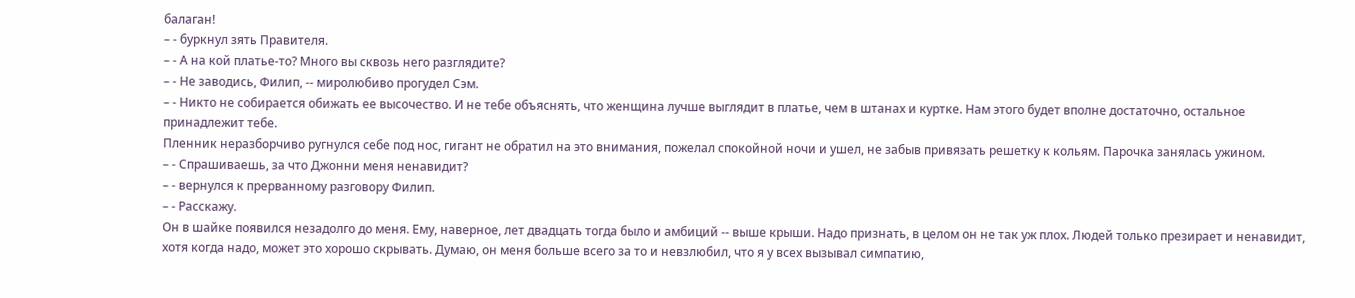балаган!
– - буркнул зять Правителя.
– - А на кой платье-то? Много вы сквозь него разглядите?
– - Не заводись, Филип, -- миролюбиво прогудел Сэм.
– - Никто не собирается обижать ее высочество. И не тебе объяснять, что женщина лучше выглядит в платье, чем в штанах и куртке. Нам этого будет вполне достаточно, остальное принадлежит тебе.
Пленник неразборчиво ругнулся себе под нос, гигант не обратил на это внимания, пожелал спокойной ночи и ушел, не забыв привязать решетку к кольям. Парочка занялась ужином.
– - Спрашиваешь, за что Джонни меня ненавидит?
– - вернулся к прерванному разговору Филип.
– - Расскажу.
Он в шайке появился незадолго до меня. Ему, наверное, лет двадцать тогда было и амбиций -- выше крыши. Надо признать, в целом он не так уж плох. Людей только презирает и ненавидит, хотя когда надо, может это хорошо скрывать. Думаю, он меня больше всего за то и невзлюбил, что я у всех вызывал симпатию,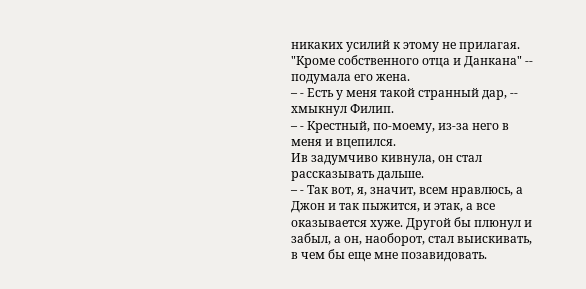никаких усилий к этому не прилагая.
"Кроме собственного отца и Данкана" -- подумала его жена.
– - Есть у меня такой странный дар, -- хмыкнул Филип.
– - Крестный, по-моему, из-за него в меня и вцепился.
Ив задумчиво кивнула, он стал рассказывать дальше.
– - Так вот, я, значит, всем нравлюсь, а Джон и так пыжится, и этак, а все оказывается хуже. Другой бы плюнул и забыл, а он, наоборот, стал выискивать, в чем бы еще мне позавидовать.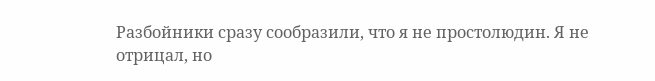Разбойники сразу сообразили, что я не простолюдин. Я не отрицал, но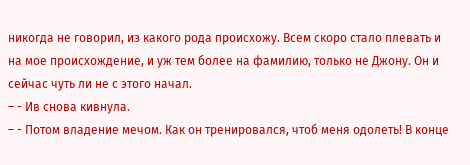никогда не говорил, из какого рода происхожу. Всем скоро стало плевать и на мое происхождение, и уж тем более на фамилию, только не Джону. Он и сейчас чуть ли не с этого начал.
– - Ив снова кивнула.
– - Потом владение мечом. Как он тренировался, чтоб меня одолеть! В конце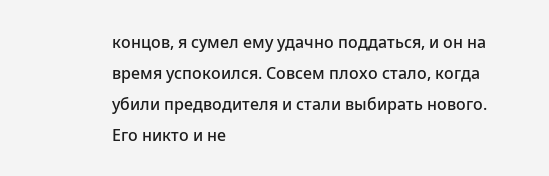концов, я сумел ему удачно поддаться, и он на время успокоился. Совсем плохо стало, когда убили предводителя и стали выбирать нового. Его никто и не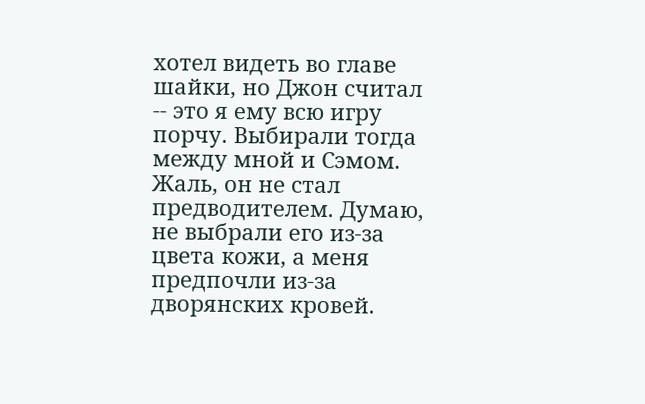хотел видеть во главе шайки, но Джон считал -- это я ему всю игру порчу. Выбирали тогда между мной и Сэмом. Жаль, он не стал предводителем. Думаю, не выбрали его из-за цвета кожи, а меня предпочли из-за дворянских кровей.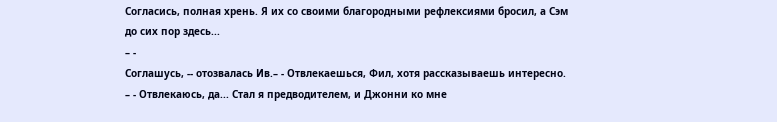Согласись, полная хрень. Я их со своими благородными рефлексиями бросил, а Сэм до сих пор здесь...
– -
Соглашусь, -- отозвалась Ив.– - Отвлекаешься, Фил, хотя рассказываешь интересно.
– - Отвлекаюсь, да... Стал я предводителем, и Джонни ко мне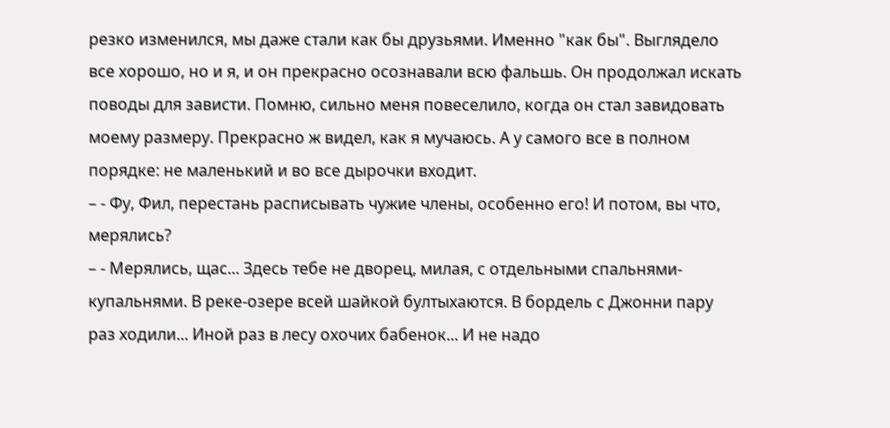резко изменился, мы даже стали как бы друзьями. Именно "как бы". Выглядело все хорошо, но и я, и он прекрасно осознавали всю фальшь. Он продолжал искать поводы для зависти. Помню, сильно меня повеселило, когда он стал завидовать моему размеру. Прекрасно ж видел, как я мучаюсь. А у самого все в полном порядке: не маленький и во все дырочки входит.
– - Фу, Фил, перестань расписывать чужие члены, особенно его! И потом, вы что, мерялись?
– - Мерялись, щас... Здесь тебе не дворец, милая, с отдельными спальнями-купальнями. В реке-озере всей шайкой бултыхаются. В бордель с Джонни пару раз ходили... Иной раз в лесу охочих бабенок... И не надо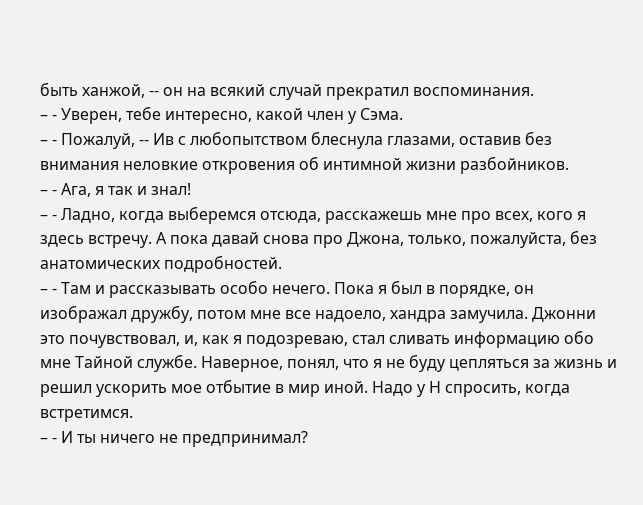быть ханжой, -- он на всякий случай прекратил воспоминания.
– - Уверен, тебе интересно, какой член у Сэма.
– - Пожалуй, -- Ив с любопытством блеснула глазами, оставив без внимания неловкие откровения об интимной жизни разбойников.
– - Ага, я так и знал!
– - Ладно, когда выберемся отсюда, расскажешь мне про всех, кого я здесь встречу. А пока давай снова про Джона, только, пожалуйста, без анатомических подробностей.
– - Там и рассказывать особо нечего. Пока я был в порядке, он изображал дружбу, потом мне все надоело, хандра замучила. Джонни это почувствовал, и, как я подозреваю, стал сливать информацию обо мне Тайной службе. Наверное, понял, что я не буду цепляться за жизнь и решил ускорить мое отбытие в мир иной. Надо у Н спросить, когда встретимся.
– - И ты ничего не предпринимал?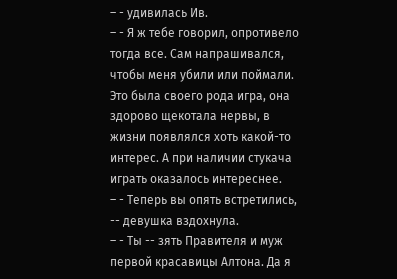– - удивилась Ив.
– - Я ж тебе говорил, опротивело тогда все. Сам напрашивался, чтобы меня убили или поймали. Это была своего рода игра, она здорово щекотала нервы, в жизни появлялся хоть какой-то интерес. А при наличии стукача играть оказалось интереснее.
– - Теперь вы опять встретились, -- девушка вздохнула.
– - Ты -- зять Правителя и муж первой красавицы Алтона. Да я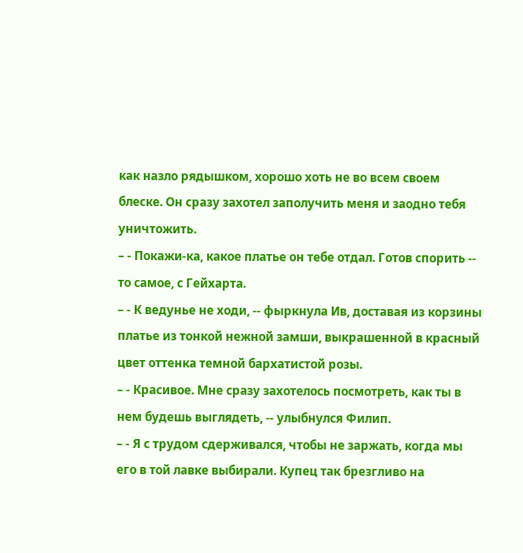как назло рядышком, хорошо хоть не во всем своем блеске. Он сразу захотел заполучить меня и заодно тебя уничтожить.
– - Покажи-ка, какое платье он тебе отдал. Готов спорить -- то самое, с Гейхарта.
– - К ведунье не ходи, -- фыркнула Ив, доставая из корзины платье из тонкой нежной замши, выкрашенной в красный цвет оттенка темной бархатистой розы.
– - Красивое. Мне сразу захотелось посмотреть, как ты в нем будешь выглядеть, -- улыбнулся Филип.
– - Я с трудом сдерживался, чтобы не заржать, когда мы его в той лавке выбирали. Купец так брезгливо на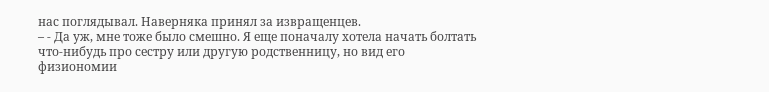нас поглядывал. Наверняка принял за извращенцев.
– - Да уж, мне тоже было смешно. Я еще поначалу хотела начать болтать что-нибудь про сестру или другую родственницу, но вид его физиономии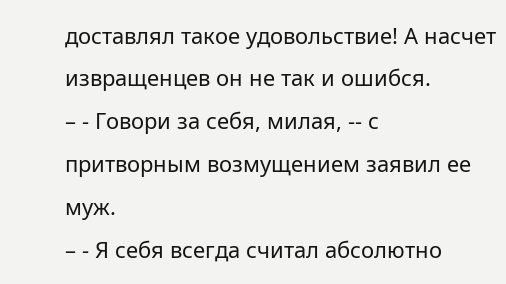доставлял такое удовольствие! А насчет извращенцев он не так и ошибся.
– - Говори за себя, милая, -- с притворным возмущением заявил ее муж.
– - Я себя всегда считал абсолютно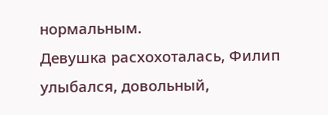нормальным.
Девушка расхохоталась, Филип улыбался, довольный,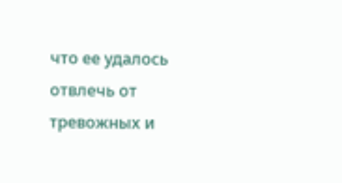что ее удалось отвлечь от тревожных и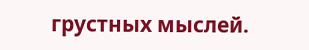грустных мыслей.